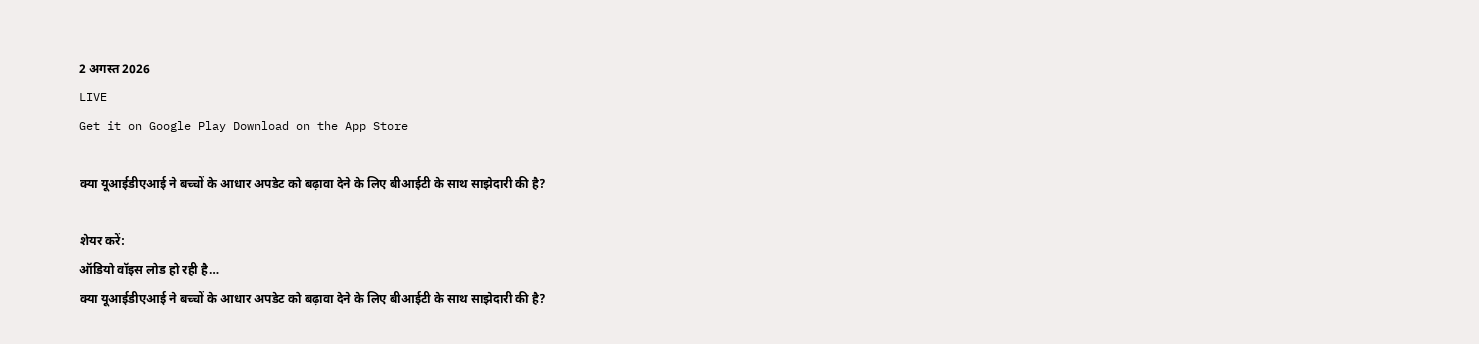2 अगस्त 2026
LIVE
Get it on Google Play Download on the App Store

क्या यूआईडीएआई ने बच्चों के आधार अपडेट को बढ़ावा देने के लिए बीआईटी के साथ साझेदारी की है?

शेयर करें:
ऑडियो वॉइस लोड हो रही है…
क्या यूआईडीएआई ने बच्चों के आधार अपडेट को बढ़ावा देने के लिए बीआईटी के साथ साझेदारी की है?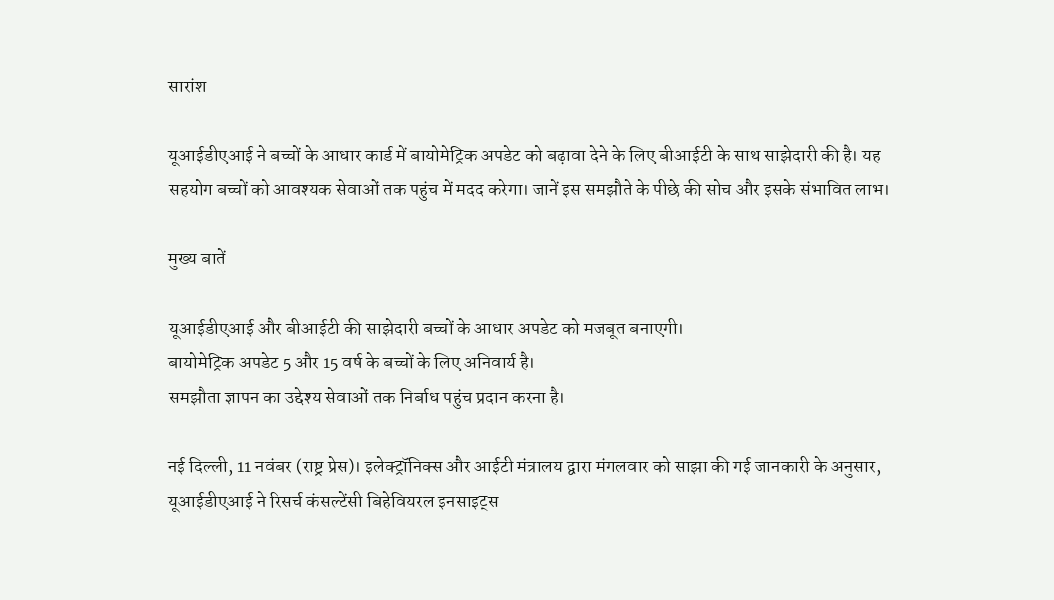सारांश

यूआईडीएआई ने बच्चों के आधार कार्ड में बायोमेट्रिक अपडेट को बढ़ावा देने के लिए बीआईटी के साथ साझेदारी की है। यह सहयोग बच्चों को आवश्यक सेवाओं तक पहुंच में मदद करेगा। जानें इस समझौते के पीछे की सोच और इसके संभावित लाभ।

मुख्य बातें

यूआईडीएआई और बीआईटी की साझेदारी बच्चों के आधार अपडेट को मजबूत बनाएगी।
बायोमेट्रिक अपडेट 5 और 15 वर्ष के बच्चों के लिए अनिवार्य है।
समझौता ज्ञापन का उद्देश्य सेवाओं तक निर्बाध पहुंच प्रदान करना है।

नई दिल्ली, 11 नवंबर (राष्ट्र प्रेस)। इलेक्ट्रॉनिक्स और आईटी मंत्रालय द्वारा मंगलवार को साझा की गई जानकारी के अनुसार, यूआईडीएआई ने रिसर्च कंसल्टेंसी बिहेवियरल इनसाइट्स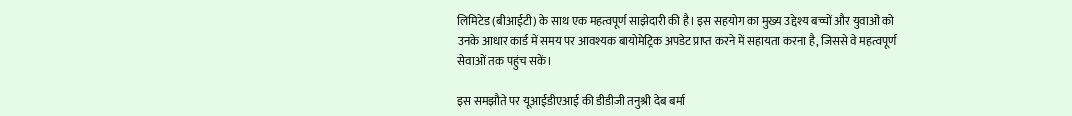लिमिटेड (बीआईटी) के साथ एक महत्वपूर्ण साझेदारी की है। इस सहयोग का मुख्य उद्देश्य बच्चों और युवाओं को उनके आधार कार्ड में समय पर आवश्यक बायोमेट्रिक अपडेट प्राप्त करने में सहायता करना है, जिससे वे महत्वपूर्ण सेवाओं तक पहुंच सकें।

इस समझौते पर यूआईडीएआई की डीडीजी तनुश्री देब बर्मा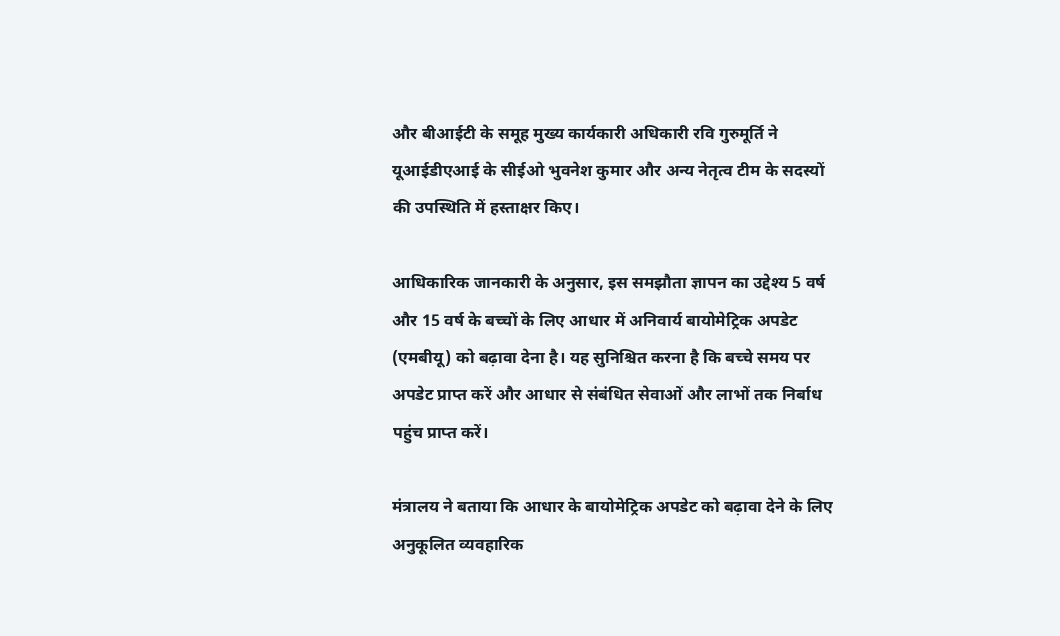और बीआईटी के समूह मुख्य कार्यकारी अधिकारी रवि गुरुमूर्ति ने यूआईडीएआई के सीईओ भुवनेश कुमार और अन्य नेतृत्व टीम के सदस्यों की उपस्थिति में हस्ताक्षर किए।

आधिकारिक जानकारी के अनुसार, इस समझौता ज्ञापन का उद्देश्य 5 वर्ष और 15 वर्ष के बच्चों के लिए आधार में अनिवार्य बायोमेट्रिक अपडेट (एमबीयू) को बढ़ावा देना है। यह सुनिश्चित करना है कि बच्चे समय पर अपडेट प्राप्त करें और आधार से संबंधित सेवाओं और लाभों तक निर्बाध पहुंच प्राप्त करें।

मंत्रालय ने बताया कि आधार के बायोमेट्रिक अपडेट को बढ़ावा देने के लिए अनुकूलित व्यवहारिक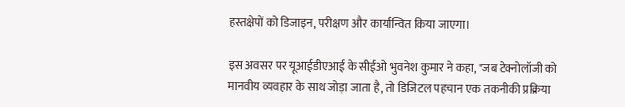हस्तक्षेपों को डिजाइन, परीक्षण और कार्यान्वित किया जाएगा।

इस अवसर पर यूआईडीएआई के सीईओ भुवनेश कुमार ने कहा, "जब टेक्नोलॉजी को मानवीय व्यवहार के साथ जोड़ा जाता है, तो डिजिटल पहचान एक तकनीकी प्रक्रिया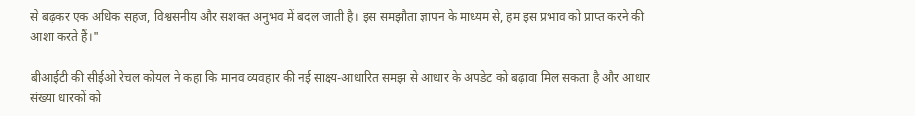से बढ़कर एक अधिक सहज, विश्वसनीय और सशक्त अनुभव में बदल जाती है। इस समझौता ज्ञापन के माध्यम से, हम इस प्रभाव को प्राप्त करने की आशा करते हैं।"

बीआईटी की सीईओ रेचल कोयल ने कहा कि मानव व्यवहार की नई साक्ष्य-आधारित समझ से आधार के अपडेट को बढ़ावा मिल सकता है और आधार संख्या धारकों को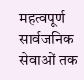महत्वपूर्ण सार्वजनिक सेवाओं तक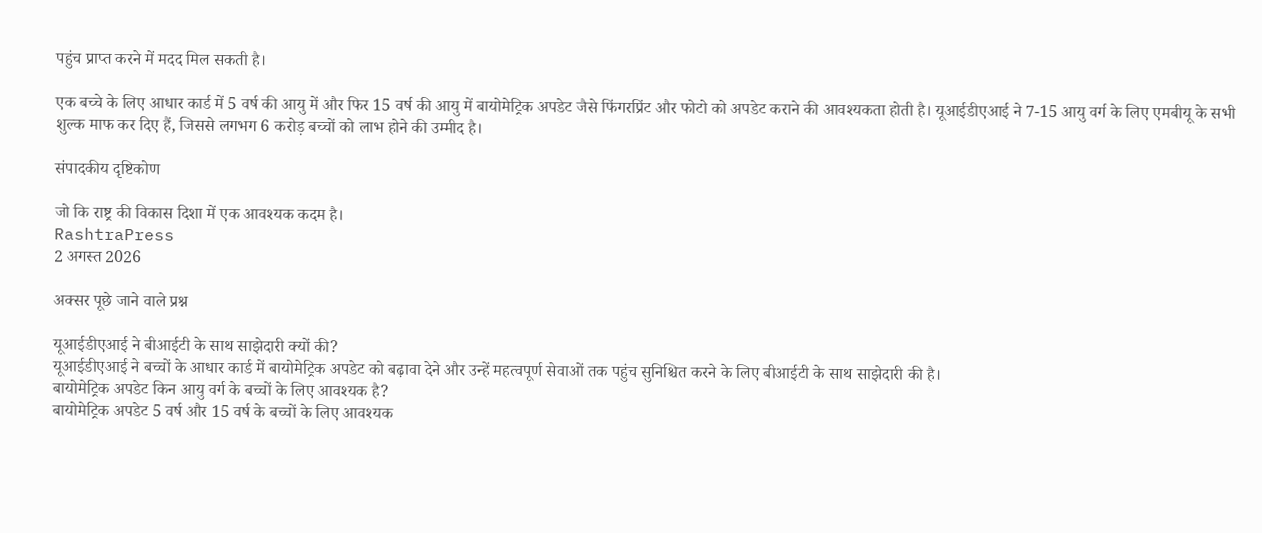पहुंच प्राप्त करने में मदद मिल सकती है।

एक बच्चे के लिए आधार कार्ड में 5 वर्ष की आयु में और फिर 15 वर्ष की आयु में बायोमेट्रिक अपडेट जैसे फिंगरप्रिंट और फोटो को अपडेट कराने की आवश्यकता होती है। यूआईडीएआई ने 7-15 आयु वर्ग के लिए एमबीयू के सभी शुल्क माफ कर दिए हैं, जिससे लगभग 6 करोड़ बच्चों को लाभ होने की उम्मीद है।

संपादकीय दृष्टिकोण

जो कि राष्ट्र की विकास दिशा में एक आवश्यक कदम है।
RashtraPress
2 अगस्त 2026

अक्सर पूछे जाने वाले प्रश्न

यूआईडीएआई ने बीआईटी के साथ साझेदारी क्यों की?
यूआईडीएआई ने बच्चों के आधार कार्ड में बायोमेट्रिक अपडेट को बढ़ावा देने और उन्हें महत्वपूर्ण सेवाओं तक पहुंच सुनिश्चित करने के लिए बीआईटी के साथ साझेदारी की है।
बायोमेट्रिक अपडेट किन आयु वर्ग के बच्चों के लिए आवश्यक है?
बायोमेट्रिक अपडेट 5 वर्ष और 15 वर्ष के बच्चों के लिए आवश्यक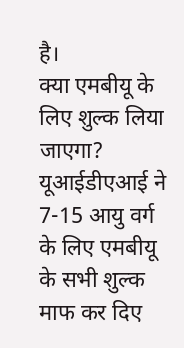है।
क्या एमबीयू के लिए शुल्क लिया जाएगा?
यूआईडीएआई ने 7-15 आयु वर्ग के लिए एमबीयू के सभी शुल्क माफ कर दिए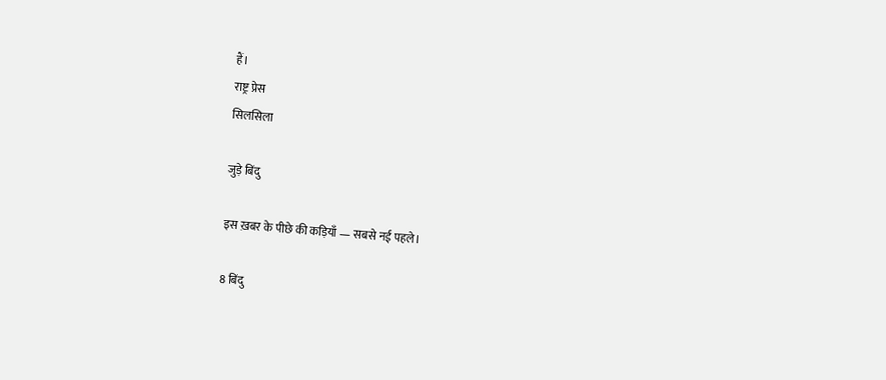हैं।
राष्ट्र प्रेस
सिलसिला

जुड़े बिंदु

इस ख़बर के पीछे की कड़ियाँ — सबसे नई पहले।

8 बिंदु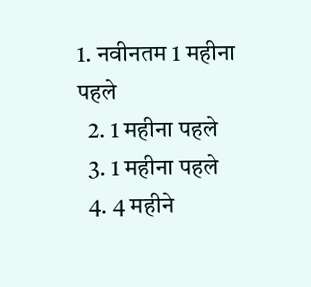1. नवीनतम 1 महीना पहले
  2. 1 महीना पहले
  3. 1 महीना पहले
  4. 4 महीने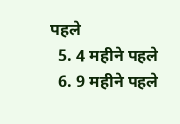पहले
  5. 4 महीने पहले
  6. 9 महीने पहले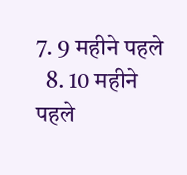7. 9 महीने पहले
  8. 10 महीने पहले